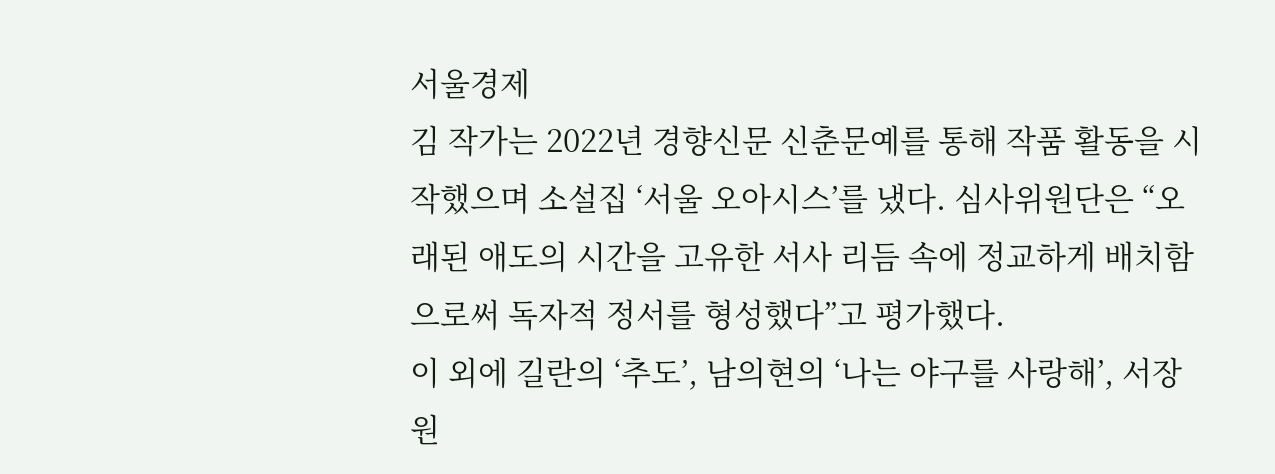서울경제
김 작가는 2022년 경향신문 신춘문예를 통해 작품 활동을 시작했으며 소설집 ‘서울 오아시스’를 냈다. 심사위원단은 “오래된 애도의 시간을 고유한 서사 리듬 속에 정교하게 배치함으로써 독자적 정서를 형성했다”고 평가했다.
이 외에 길란의 ‘추도’, 남의현의 ‘나는 야구를 사랑해’, 서장원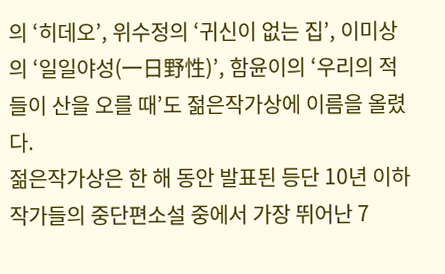의 ‘히데오’, 위수정의 ‘귀신이 없는 집’, 이미상의 ‘일일야성(一日野性)’, 함윤이의 ‘우리의 적들이 산을 오를 때’도 젊은작가상에 이름을 올렸다.
젊은작가상은 한 해 동안 발표된 등단 10년 이하 작가들의 중단편소설 중에서 가장 뛰어난 7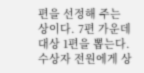편을 선정해 주는 상이다. 7편 가운데 대상 1편을 뽑는다. 수상자 전원에게 상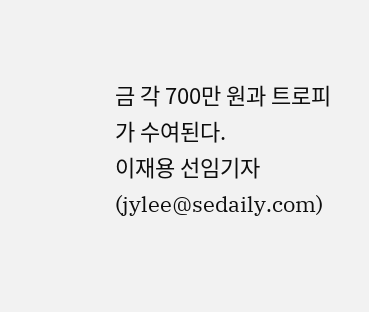금 각 700만 원과 트로피가 수여된다.
이재용 선임기자(jylee@sedaily.com)